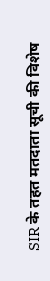SIR के तहत मतदाता सूची की विशेष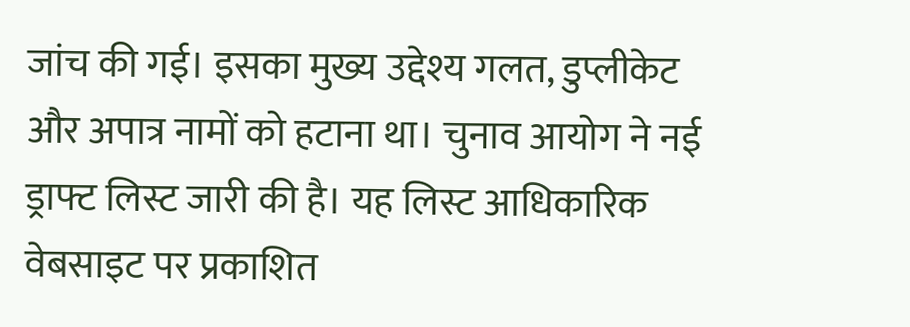जांच की गई। इसका मुख्य उद्देश्य गलत, डुप्लीकेट और अपात्र नामों को हटाना था। चुनाव आयोग ने नई ड्राफ्ट लिस्ट जारी की है। यह लिस्ट आधिकारिक वेबसाइट पर प्रकाशित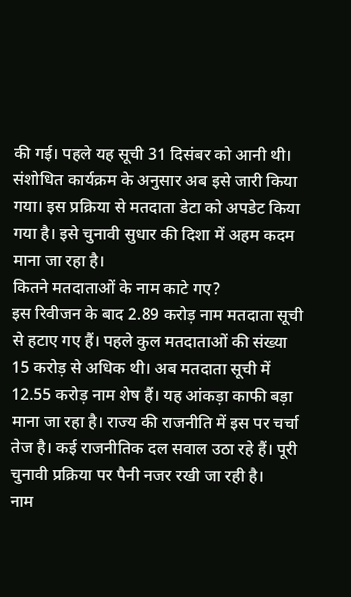की गई। पहले यह सूची 31 दिसंबर को आनी थी। संशोधित कार्यक्रम के अनुसार अब इसे जारी किया गया। इस प्रक्रिया से मतदाता डेटा को अपडेट किया गया है। इसे चुनावी सुधार की दिशा में अहम कदम माना जा रहा है।
कितने मतदाताओं के नाम काटे गए?
इस रिवीजन के बाद 2.89 करोड़ नाम मतदाता सूची से हटाए गए हैं। पहले कुल मतदाताओं की संख्या 15 करोड़ से अधिक थी। अब मतदाता सूची में 12.55 करोड़ नाम शेष हैं। यह आंकड़ा काफी बड़ा माना जा रहा है। राज्य की राजनीति में इस पर चर्चा तेज है। कई राजनीतिक दल सवाल उठा रहे हैं। पूरी चुनावी प्रक्रिया पर पैनी नजर रखी जा रही है।
नाम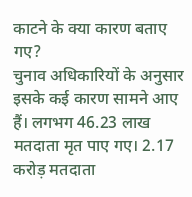काटने के क्या कारण बताए गए?
चुनाव अधिकारियों के अनुसार इसके कई कारण सामने आए हैं। लगभग 46.23 लाख मतदाता मृत पाए गए। 2.17 करोड़ मतदाता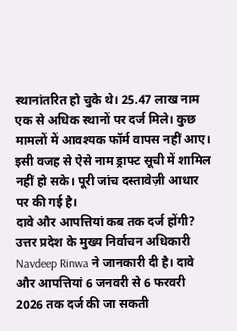स्थानांतरित हो चुके थे। 25.47 लाख नाम एक से अधिक स्थानों पर दर्ज मिले। कुछ मामलों में आवश्यक फॉर्म वापस नहीं आए। इसी वजह से ऐसे नाम ड्राफ्ट सूची में शामिल नहीं हो सके। पूरी जांच दस्तावेज़ी आधार पर की गई है।
दावे और आपत्तियां कब तक दर्ज होंगी?
उत्तर प्रदेश के मुख्य निर्वाचन अधिकारी Navdeep Rinwa ने जानकारी दी है। दावे और आपत्तियां 6 जनवरी से 6 फरवरी 2026 तक दर्ज की जा सकती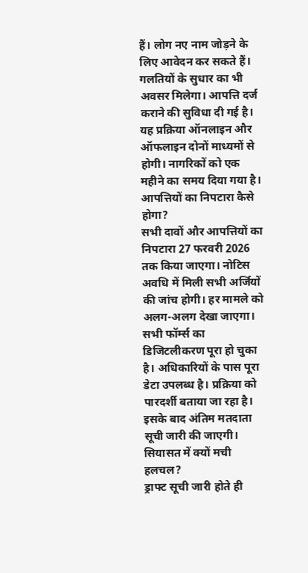हैं। लोग नए नाम जोड़ने के लिए आवेदन कर सकते हैं। गलतियों के सुधार का भी अवसर मिलेगा। आपत्ति दर्ज कराने की सुविधा दी गई है। यह प्रक्रिया ऑनलाइन और ऑफलाइन दोनों माध्यमों से होगी। नागरिकों को एक महीने का समय दिया गया है।
आपत्तियों का निपटारा कैसे होगा?
सभी दावों और आपत्तियों का निपटारा 27 फरवरी 2026 तक किया जाएगा। नोटिस अवधि में मिली सभी अर्जियों की जांच होगी। हर मामले को अलग-अलग देखा जाएगा। सभी फॉर्म्स का डिजिटलीकरण पूरा हो चुका है। अधिकारियों के पास पूरा डेटा उपलब्ध है। प्रक्रिया को पारदर्शी बताया जा रहा है। इसके बाद अंतिम मतदाता सूची जारी की जाएगी।
सियासत में क्यों मची हलचल?
ड्राफ्ट सूची जारी होते ही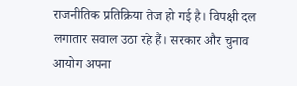राजनीतिक प्रतिक्रिया तेज हो गई है। विपक्षी दल लगातार सवाल उठा रहे हैं। सरकार और चुनाव आयोग अपना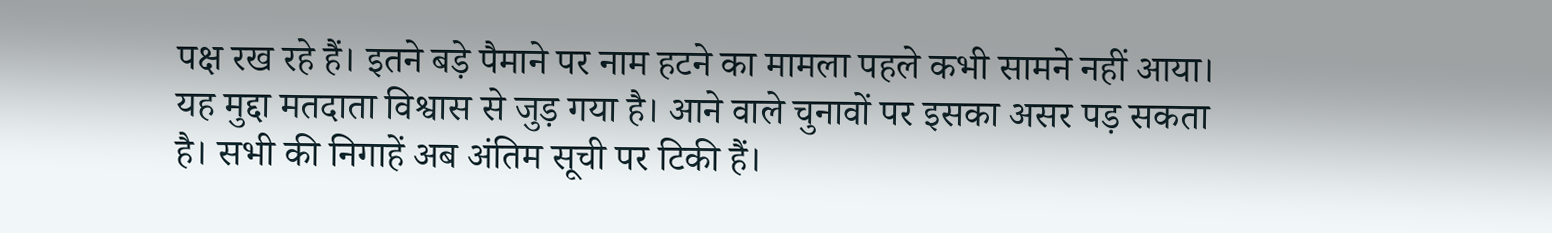पक्ष रख रहे हैं। इतने बड़े पैमाने पर नाम हटने का मामला पहले कभी सामने नहीं आया। यह मुद्दा मतदाता विश्वास से जुड़ गया है। आने वाले चुनावों पर इसका असर पड़ सकता है। सभी की निगाहें अब अंतिम सूची पर टिकी हैं।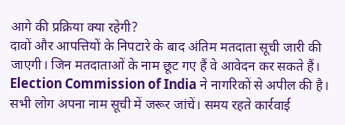आगे की प्रक्रिया क्या रहेगी?
दावों और आपत्तियों के निपटारे के बाद अंतिम मतदाता सूची जारी की जाएगी। जिन मतदाताओं के नाम छूट गए हैं वे आवेदन कर सकते हैं। Election Commission of India ने नागरिकों से अपील की है। सभी लोग अपना नाम सूची में जरूर जांचें। समय रहते कार्रवाई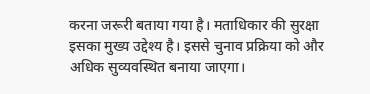करना जरूरी बताया गया है। मताधिकार की सुरक्षा इसका मुख्य उद्देश्य है। इससे चुनाव प्रक्रिया को और अधिक सुव्यवस्थित बनाया जाएगा।